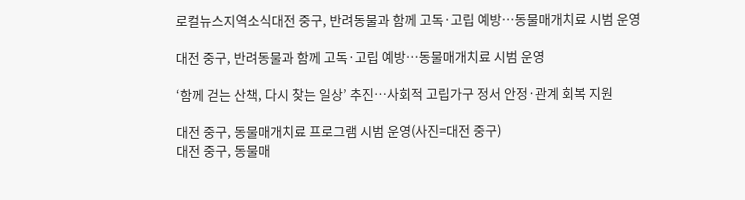로컬뉴스지역소식대전 중구, 반려동물과 함께 고독·고립 예방…동물매개치료 시범 운영

대전 중구, 반려동물과 함께 고독·고립 예방…동물매개치료 시범 운영

‘함께 걷는 산책, 다시 찾는 일상’ 추진…사회적 고립가구 정서 안정·관계 회복 지원

대전 중구, 동물매개치료 프로그램 시범 운영(사진=대전 중구)
대전 중구, 동물매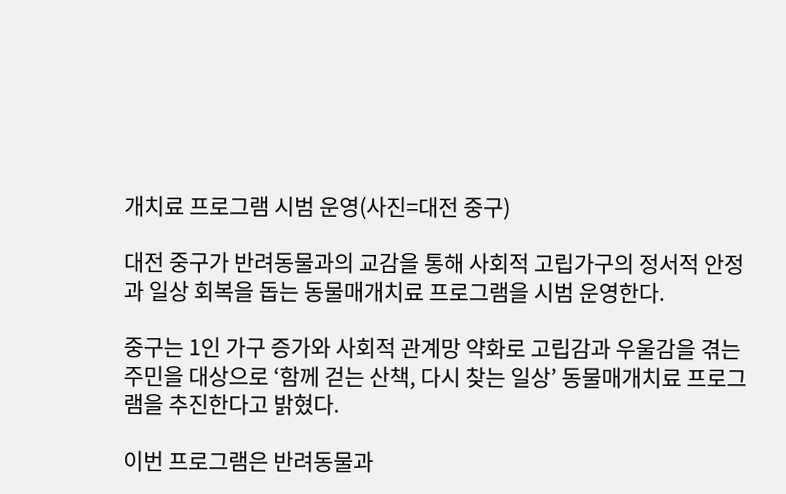개치료 프로그램 시범 운영(사진=대전 중구)

대전 중구가 반려동물과의 교감을 통해 사회적 고립가구의 정서적 안정과 일상 회복을 돕는 동물매개치료 프로그램을 시범 운영한다.

중구는 1인 가구 증가와 사회적 관계망 약화로 고립감과 우울감을 겪는 주민을 대상으로 ‘함께 걷는 산책, 다시 찾는 일상’ 동물매개치료 프로그램을 추진한다고 밝혔다.

이번 프로그램은 반려동물과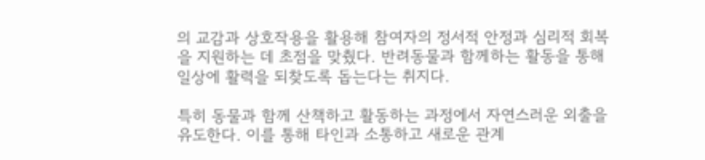의 교감과 상호작용을 활용해 참여자의 정서적 안정과 심리적 회복을 지원하는 데 초점을 맞췄다. 반려동물과 함께하는 활동을 통해 일상에 활력을 되찾도록 돕는다는 취지다.

특히 동물과 함께 산책하고 활동하는 과정에서 자연스러운 외출을 유도한다. 이를 통해 타인과 소통하고 새로운 관계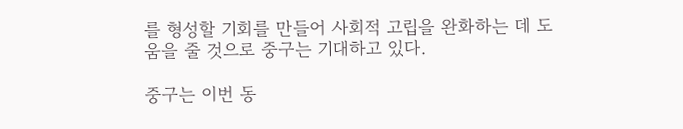를 형성할 기회를 만들어 사회적 고립을 완화하는 데 도움을 줄 것으로 중구는 기대하고 있다.

중구는 이번 동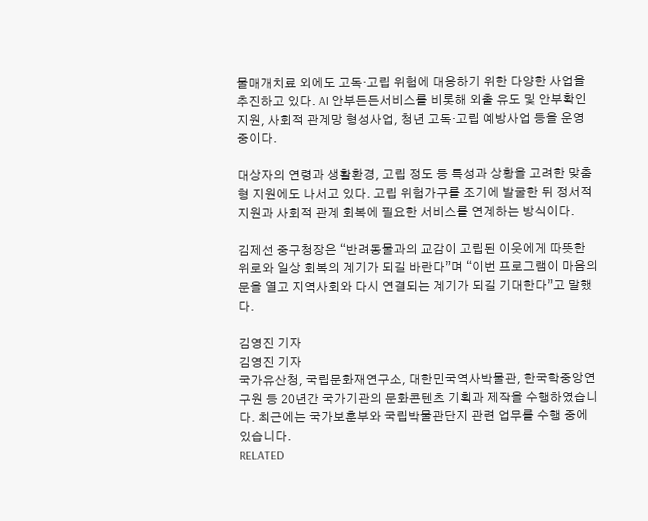물매개치료 외에도 고독·고립 위험에 대응하기 위한 다양한 사업을 추진하고 있다. AI 안부든든서비스를 비롯해 외출 유도 및 안부확인 지원, 사회적 관계망 형성사업, 청년 고독·고립 예방사업 등을 운영 중이다.

대상자의 연령과 생활환경, 고립 정도 등 특성과 상황을 고려한 맞춤형 지원에도 나서고 있다. 고립 위험가구를 조기에 발굴한 뒤 정서적 지원과 사회적 관계 회복에 필요한 서비스를 연계하는 방식이다.

김제선 중구청장은 “반려동물과의 교감이 고립된 이웃에게 따뜻한 위로와 일상 회복의 계기가 되길 바란다”며 “이번 프로그램이 마음의 문을 열고 지역사회와 다시 연결되는 계기가 되길 기대한다”고 말했다.

김영진 기자
김영진 기자
국가유산청, 국립문화재연구소, 대한민국역사박물관, 한국학중앙연구원 등 20년간 국가기관의 문화콘텐츠 기획과 제작을 수행하였습니다. 최근에는 국가보훈부와 국립박물관단지 관련 업무를 수행 중에 있습니다.
RELATED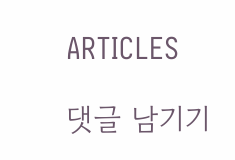ARTICLES

댓글 남기기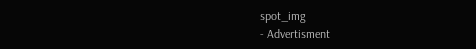spot_img
- Advertisment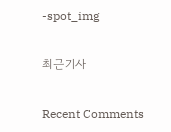-spot_img

최근기사

Recent Comments